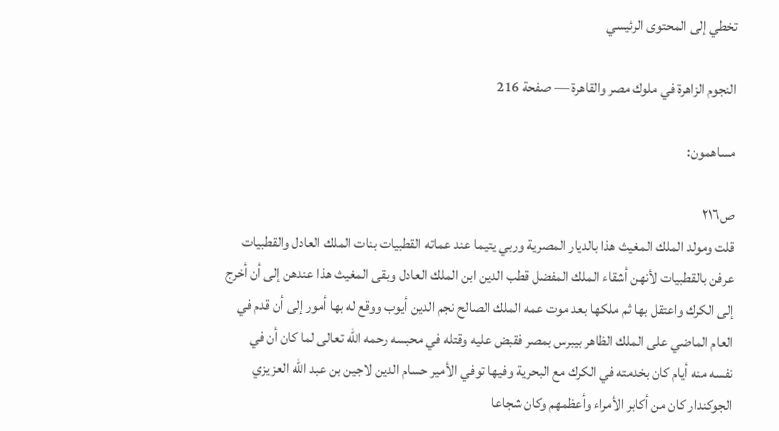تخطي إلى المحتوى الرئيسي

النجوم الزاهرة في ملوك مصر والقاهرة — صفحة 216

مساهمون:

ص٢١٦
قلت ومولد الملك المغيث هذا بالديار المصرية وربي يتيما عند عماته القطبيات بنات الملك العادل والقطبيات عرفن بالقطبيات لأنهن أشقاء الملك المفضل قطب الدين ابن الملك العادل وبقى المغيث هذا عندهن إلى أن أخرج إلى الكرك واعتقل بها ثم ملكها بعد موت عمه الملك الصالح نجم الدين أيوب ووقع له بها أمور إلى أن قدم في العام الماضي على الملك الظاهر بيبرس بمصر فقبض عليه وقتله في محبسه رحمه الله تعالى لما كان أن في نفسه منه أيام كان بخدمته في الكرك مع البحرية وفيها توفي الأمير حسام الدين لاجين بن عبد الله العزيزي الجوكندار كان من أكابر الأمراء وأعظمهم وكان شجاعا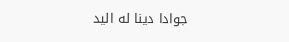جوادا دينا له اليد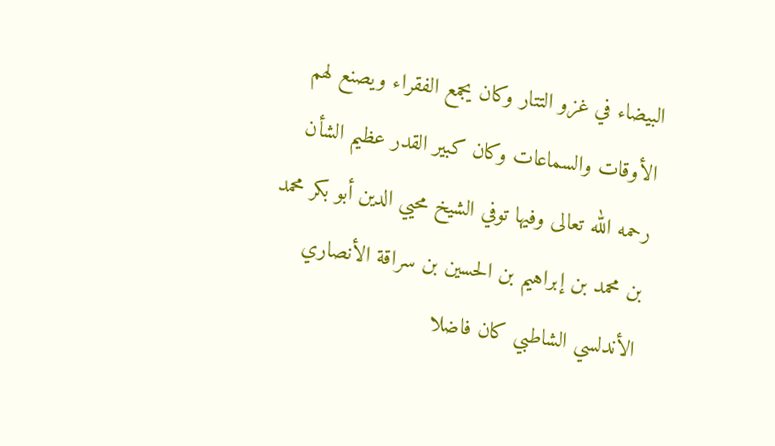البيضاء في غزو التتار وكان يجمع الفقراء ويصنع لهم الأوقات والسماعات وكان كبير القدر عظيم الشأن رحمه الله تعالى وفيها توفي الشيخ محيي الدين أبو بكر محمد بن محمد بن إبراهيم بن الحسين بن سراقة الأنصاري الأندلسي الشاطبي كان فاضلا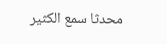محدثا سمع الكثير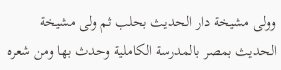وولى مشيخة دار الحديث بحلب ثم ولى مشيخة الحديث بمصر بالمدرسة الكاملية وحدث بها ومن شعره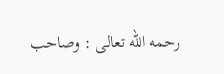رحمه الله تعالى : وصاحب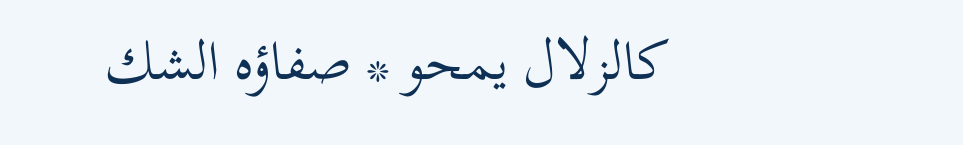كالزلال يمحو * صفاؤه الشك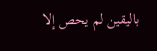باليقين لم يحص إلا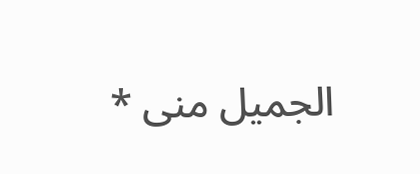الجميل منى *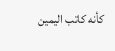كأنه كاتب اليمين